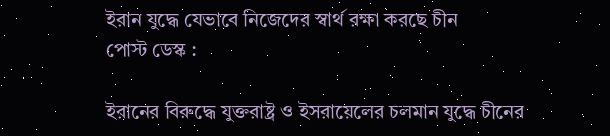ইরান যুদ্ধে যেভাবে নিজেদের স্বার্থ রক্ষা করছে চীন
পোস্ট ডেস্ক :

ইরানের বিরুদ্ধে যুক্তরাষ্ট্র ও ইসরায়েলের চলমান যুদ্ধে চীনের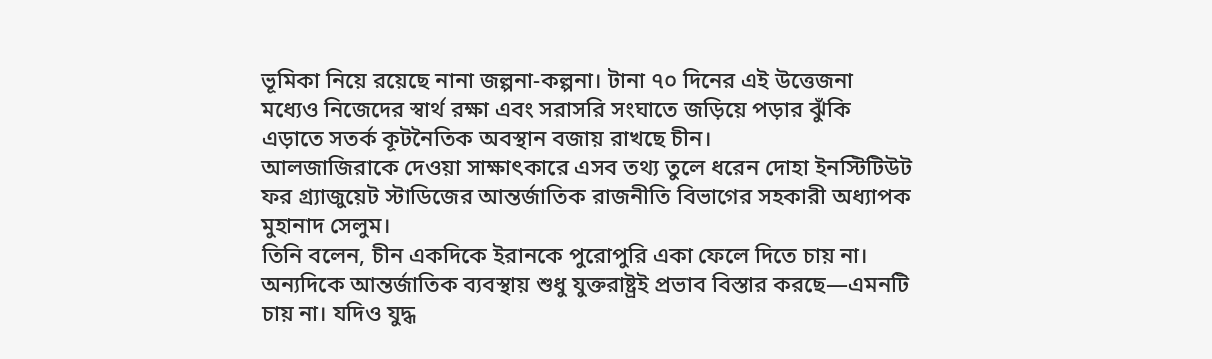ভূমিকা নিয়ে রয়েছে নানা জল্পনা-কল্পনা। টানা ৭০ দিনের এই উত্তেজনা মধ্যেও নিজেদের স্বার্থ রক্ষা এবং সরাসরি সংঘাতে জড়িয়ে পড়ার ঝুঁকি এড়াতে সতর্ক কূটনৈতিক অবস্থান বজায় রাখছে চীন।
আলজাজিরাকে দেওয়া সাক্ষাৎকারে এসব তথ্য তুলে ধরেন দোহা ইনস্টিটিউট ফর গ্র্যাজুয়েট স্টাডিজের আন্তর্জাতিক রাজনীতি বিভাগের সহকারী অধ্যাপক মুহানাদ সেলুম।
তিনি বলেন, চীন একদিকে ইরানকে পুরোপুরি একা ফেলে দিতে চায় না।
অন্যদিকে আন্তর্জাতিক ব্যবস্থায় শুধু যুক্তরাষ্ট্রই প্রভাব বিস্তার করছে—এমনটি চায় না। যদিও যুদ্ধ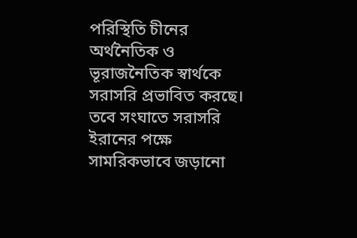পরিস্থিতি চীনের অর্থনৈতিক ও ভূরাজনৈতিক স্বার্থকে সরাসরি প্রভাবিত করছে। তবে সংঘাতে সরাসরি ইরানের পক্ষে সামরিকভাবে জড়ানো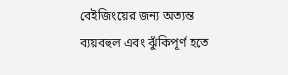বেইজিংয়ের জন্য অত্যন্ত ব্যয়বহুল এবং ঝুঁকিপূর্ণ হতে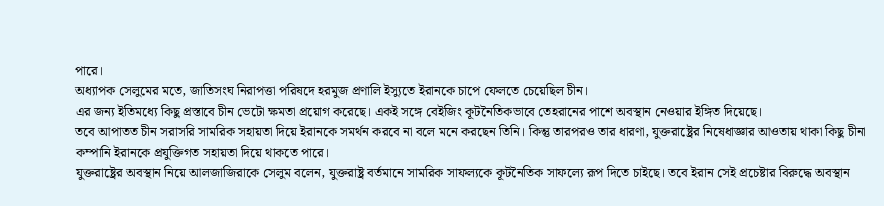পারে।
অধ্যাপক সেলুমের মতে, জাতিসংঘ নিরাপত্তা পরিষদে হরমুজ প্রণালি ইস্যুতে ইরানকে চাপে ফেলতে চেয়েছিল চীন।
এর জন্য ইতিমধ্যে কিছু প্রস্তাবে চীন ভেটো ক্ষমতা প্রয়োগ করেছে। একই সঙ্গে বেইজিং কূটনৈতিকভাবে তেহরানের পাশে অবস্থান নেওয়ার ইঙ্গিত দিয়েছে।
তবে আপাতত চীন সরাসরি সামরিক সহায়তা দিয়ে ইরানকে সমর্থন করবে না বলে মনে করছেন তিনি। কিন্তু তারপরও তার ধারণা, যুক্তরাষ্ট্রের নিষেধাজ্ঞার আওতায় থাকা কিছু চীনা কম্পানি ইরানকে প্রযুক্তিগত সহায়তা দিয়ে থাকতে পারে।
যুক্তরাষ্ট্রের অবস্থান নিয়ে আলজাজিরাকে সেলুম বলেন, যুক্তরাষ্ট্র বর্তমানে সামরিক সাফল্যকে কূটনৈতিক সাফল্যে রূপ দিতে চাইছে। তবে ইরান সেই প্রচেষ্টার বিরুদ্ধে অবস্থান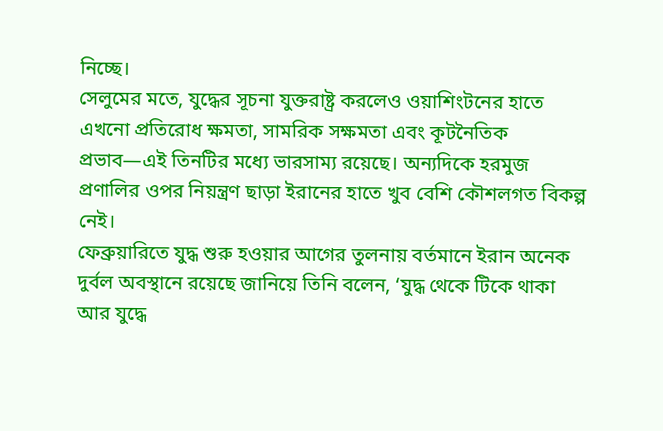নিচ্ছে।
সেলুমের মতে, যুদ্ধের সূচনা যুক্তরাষ্ট্র করলেও ওয়াশিংটনের হাতে এখনো প্রতিরোধ ক্ষমতা, সামরিক সক্ষমতা এবং কূটনৈতিক প্রভাব—এই তিনটির মধ্যে ভারসাম্য রয়েছে। অন্যদিকে হরমুজ প্রণালির ওপর নিয়ন্ত্রণ ছাড়া ইরানের হাতে খুব বেশি কৌশলগত বিকল্প নেই।
ফেব্রুয়ারিতে যুদ্ধ শুরু হওয়ার আগের তুলনায় বর্তমানে ইরান অনেক দুর্বল অবস্থানে রয়েছে জানিয়ে তিনি বলেন, ‘যুদ্ধ থেকে টিকে থাকা আর যুদ্ধে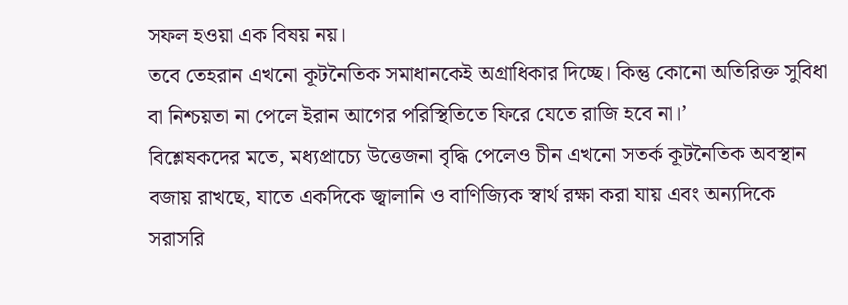সফল হওয়া এক বিষয় নয়।
তবে তেহরান এখনো কূটনৈতিক সমাধানকেই অগ্রাধিকার দিচ্ছে। কিন্তু কোনো অতিরিক্ত সুবিধা বা নিশ্চয়তা না পেলে ইরান আগের পরিস্থিতিতে ফিরে যেতে রাজি হবে না।’
বিশ্লেষকদের মতে, মধ্যপ্রাচ্যে উত্তেজনা বৃদ্ধি পেলেও চীন এখনো সতর্ক কূটনৈতিক অবস্থান বজায় রাখছে, যাতে একদিকে জ্বালানি ও বাণিজ্যিক স্বার্থ রক্ষা করা যায় এবং অন্যদিকে সরাসরি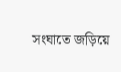সংঘাতে জড়িয়ে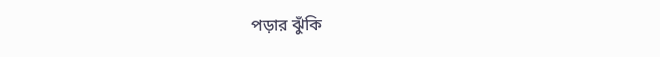পড়ার ঝুঁকি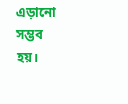এড়ানো সম্ভব হয়।